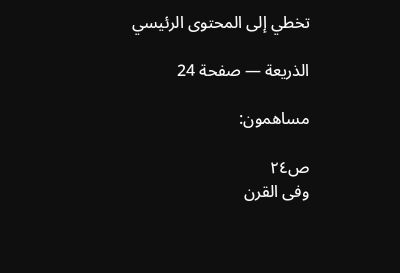تخطي إلى المحتوى الرئيسي

الذريعة — صفحة 24

مساهمون:

ص٢٤
وفى القرن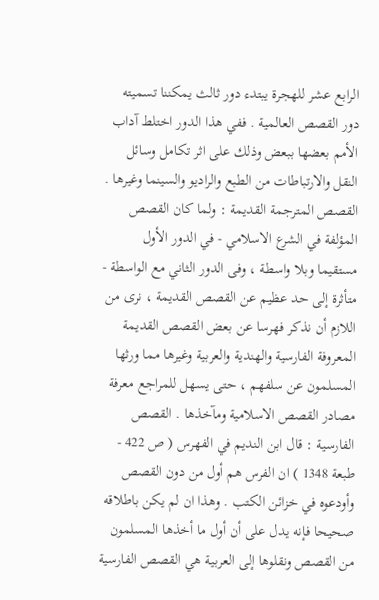الرابع عشر للهجرة يبتدء دور ثالث يمكننا تسميته دور القصص العالمية . ففي هذا الدور اختلط آداب الأمم بعضها ببعض وذلك على اثر تكامل وسائل النقل والارتباطات من الطبع والراديو والسينما وغيرها . القصص المترجمة القديمة : ولما كان القصص المؤلفة في الشرع الاسلامي - في الدور الأول مستقيما وبلا واسطة ، وفى الدور الثاني مع الواسطة - متأثرة إلى حد عظيم عن القصص القديمة ، نرى من اللازم أن نذكر فهرسا عن بعض القصص القديمة المعروفة الفارسية والهندية والعربية وغيرها مما ورثها المسلمون عن سلفهم ، حتى يسهل للمراجع معرفة مصادر القصص الاسلامية ومآخذها . القصص الفارسية : قال ابن النديم في الفهرس ( ص 422 - طبعة 1348 ) ان الفرس هم أول من دون القصص وأودعوه في خزائن الكتب . وهذا ان لم يكن باطلاقه صحيحا فإنه يدل على أن أول ما أخذها المسلمون من القصص ونقلوها إلى العربية هي القصص الفارسية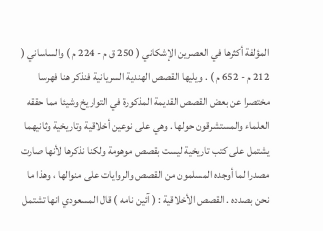المؤلفة أكثرها في العصرين الإشكاني ( 250 ق م - 224 م ) والساساني ( 212 م - 652 م ) . ويليها القصص الهندية السريانية فنذكر هنا فهرسا مختصرا عن بعض القصص القديمة المذكورة في التواريخ وشيئا مما حققه العلماء والمستشرقون حولها . وهي على نوعين أخلاقية وتاريخية وثانيهما يشتمل على كتب تاريخية ليست بقصص موهومة ولكنا نذكرها لأنها صارت مصدرا لما أوجده المسلمون من القصص والروايات على منوالها ، وهذا ما نحن بصدده . القصص الأخلاقية : ( آئين نامه ) قال المسعودي انها تشتمل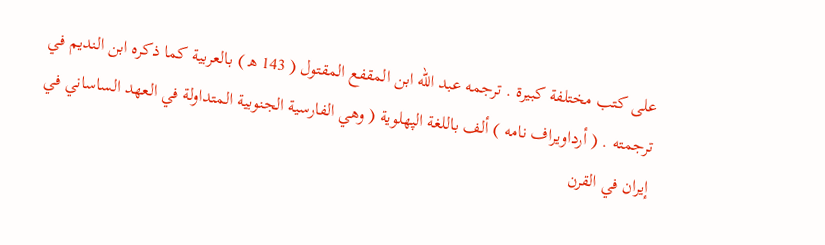على كتب مختلفة كبيرة . ترجمه عبد الله ابن المقفع المقتول ( 143 ه‍ ) بالعربية كما ذكره ابن النديم في ترجمته . ( أرداويراف نامه ) ألف باللغة الپهلوية ( وهي الفارسية الجنوبية المتداولة في العهد الساساني في إيران في القرن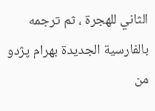الثاني للهجرة ، ثم ترجمه بالفارسية الجديدة بهرام پژدو من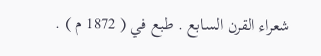شعراء القرن السابع . طبع في ( 1872 م ) .